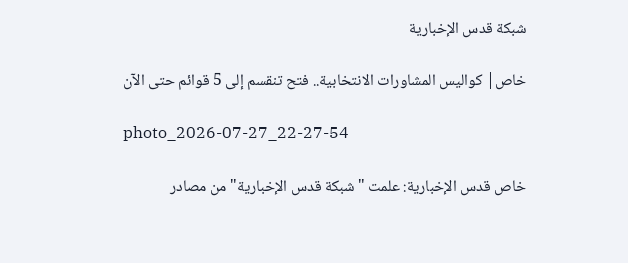شبكة قدس الإخبارية

خاص| كواليس المشاورات الانتخابية.. فتح تنقسم إلى 5 قوائم حتى الآن

photo_2026-07-27_22-27-54

خاص قدس الإخبارية: علمت "شبكة قدس الإخبارية" من مصادر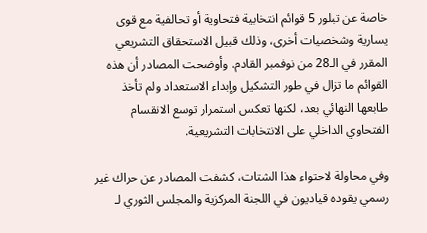خاصة عن تبلور 5 قوائم انتخابية فتحاوية أو تحالفية مع قوى يسارية وشخصيات أخرى، وذلك قبيل الاستحقاق التشريعي المقرر في الـ28 من نوفمبر القادم. وأوضحت المصادر أن هذه القوائم ما تزال في طور التشكيل وإبداء الاستعداد ولم تأخذ طابعها النهائي بعد، لكنها تعكس استمرار توسع الانقسام الفتحاوي الداخلي على الانتخابات التشريعية.

وفي محاولة لاحتواء هذا الشتات، كشفت المصادر عن حراك غير رسمي يقوده قياديون في اللجنة المركزية والمجلس الثوري لـ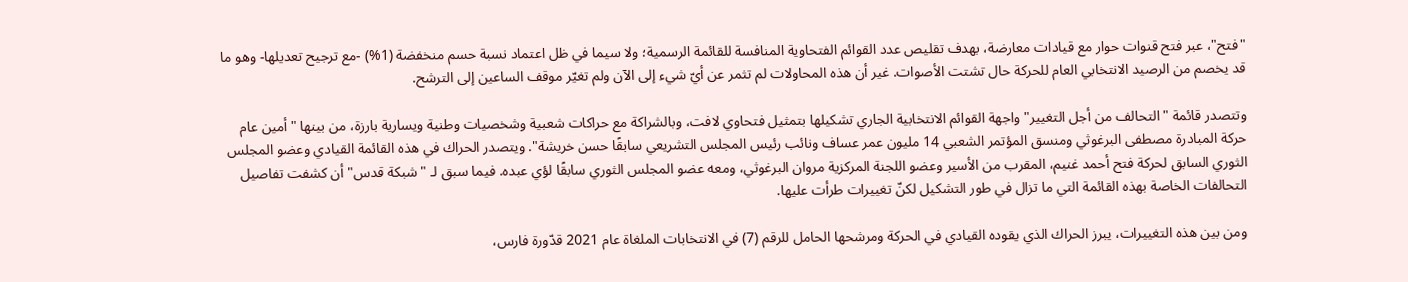"فتح"، عبر فتح قنوات حوار مع قيادات معارضة، بهدف تقليص عدد القوائم الفتحاوية المنافسة للقائمة الرسمية؛ ولا سيما في ظل اعتماد نسبة حسم منخفضة (1%) -مع ترجيح تعديلها- وهو ما قد يخصم من الرصيد الانتخابي العام للحركة حال تشتت الأصوات. غير أن هذه المحاولات لم تثمر عن أيّ شيء إلى الآن ولم تغيّر موقف الساعين إلى الترشح.

وتتصدر قائمة "التحالف من أجل التغيير" واجهة القوائم الانتخابية الجاري تشكيلها بتمثيل فتحاوي لافت، وبالشراكة مع حراكات شعبية وشخصيات وطنية ويسارية بارزة، من بينها "أمين عام حركة المبادرة مصطفى البرغوثي ومنسق المؤتمر الشعبي 14 مليون عمر عساف ونائب رئيس المجلس التشريعي سابقًا حسن خريشة". ويتصدر الحراك في هذه القائمة القيادي وعضو المجلس الثوري السابق لحركة فتح أحمد غنيم، المقرب من الأسير وعضو اللجنة المركزية مروان البرغوثي، ومعه عضو المجلس الثوري سابقًا لؤي عبده. فيما سبق لـ "شبكة قدس" أن كشفت تفاصيل التحالفات الخاصة بهذه القائمة التي ما تزال في طور التشكيل لكنّ تغييرات طرأت عليها.

ومن بين هذه التغييرات، يبرز الحراك الذي يقوده القيادي في الحركة ومرشحها الحامل للرقم (7) في الانتخابات الملغاة عام 2021 قدّورة فارس،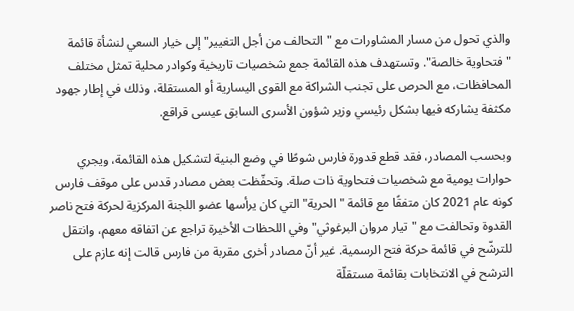والذي تحول من مسار المشاورات مع "التحالف من أجل التغيير" إلى خيار السعي لنشأة قائمة "فتحاوية خالصة". وتستهدف هذه القائمة جمع شخصيات تاريخية وكوادر محلية تمثل مختلف المحافظات، مع الحرص على تجنب الشراكة مع القوى اليسارية أو المستقلة، وذلك في إطار جهود مكثفة يشاركه فيها بشكل رئيسي وزير شؤون الأسرى السابق عيسى قراقع.

وبحسب المصادر، فقد قطع قدورة فارس شوطًا في وضع البنية لتشكيل هذه القائمة، ويجري حوارات يومية مع شخصيات فتحاوية ذات صلة. وتحفّظت بعض مصادر قدس على موقف فارس كونه عام 2021 كان متفقًا مع قائمة "الحرية" التي كان يرأسها عضو اللجنة المركزية لحركة فتح ناصر القدوة وتحالفت مع "تيار مروان البرغوثي" وفي اللحظات الأخيرة تراجع عن اتفاقه معهم، وانتقل للترشّح في قائمة حركة فتح الرسمية. غير أنّ مصادر أخرى مقربة من فارس قالت إنه عازم على الترشح في الانتخابات بقائمة مستقلّة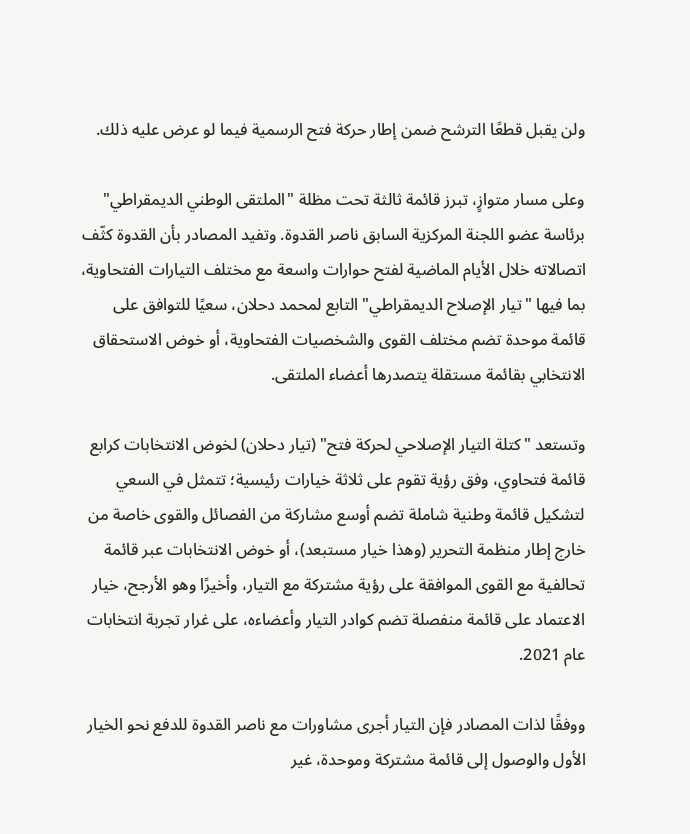ولن يقبل قطعًا الترشح ضمن إطار حركة فتح الرسمية فيما لو عرض عليه ذلك.

وعلى مسار متوازٍ، تبرز قائمة ثالثة تحت مظلة "الملتقى الوطني الديمقراطي" برئاسة عضو اللجنة المركزية السابق ناصر القدوة. وتفيد المصادر بأن القدوة كثّف اتصالاته خلال الأيام الماضية لفتح حوارات واسعة مع مختلف التيارات الفتحاوية، بما فيها "تيار الإصلاح الديمقراطي" التابع لمحمد دحلان، سعيًا للتوافق على قائمة موحدة تضم مختلف القوى والشخصيات الفتحاوية، أو خوض الاستحقاق الانتخابي بقائمة مستقلة يتصدرها أعضاء الملتقى.

وتستعد "كتلة التيار الإصلاحي لحركة فتح" (تيار دحلان) لخوض الانتخابات كرابع قائمة فتحاوي، وفق رؤية تقوم على ثلاثة خيارات رئيسية؛ تتمثل في السعي لتشكيل قائمة وطنية شاملة تضم أوسع مشاركة من الفصائل والقوى خاصة من خارج إطار منظمة التحرير (وهذا خيار مستبعد)، أو خوض الانتخابات عبر قائمة تحالفية مع القوى الموافقة على رؤية مشتركة مع التيار، وأخيرًا وهو الأرجح، خيار الاعتماد على قائمة منفصلة تضم كوادر التيار وأعضاءه، على غرار تجربة انتخابات عام 2021.

ووفقًا لذات المصادر فإن التيار أجرى مشاورات مع ناصر القدوة للدفع نحو الخيار الأول والوصول إلى قائمة مشتركة وموحدة، غير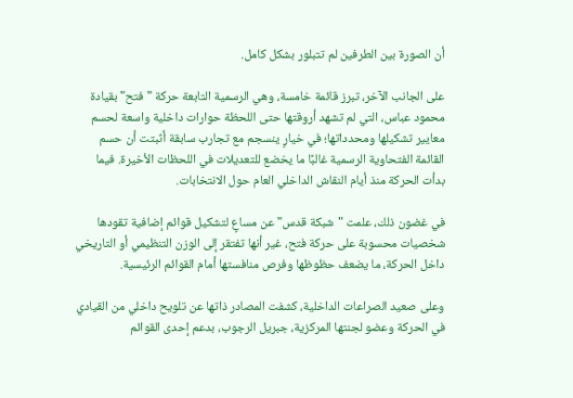أن الصورة بين الطرفين لم تتبلور بشكل كامل.

على الجانب الآخر، تبرز قائمة خامسة، وهي الرسمية التابعة حركة "فتح" بقيادة محمود عباس، التي لم تشهد أروقتها حتى اللحظة حوارات داخلية واسعة لحسم معايير تشكيلها ومحدداتها؛ في خيارٍ ينسجم مع تجارب سابقة أثبتت أن حسم القائمة الفتحاوية الرسمية غالبًا ما يخضع للتعديلات في اللحظات الأخيرة. فيما بدأت الحركة منذ أيام النقاش الداخلي العام حول الانتخابات.

في غضون ذلك، علمت "شبكة قدس" عن مساعٍ لتشكيل قوائم إضافية تقودها شخصيات محسوبة على حركة فتح، غير أنها تفتقر إلى الوزن التنظيمي أو التاريخي داخل الحركة، ما يضعف حظوظها وفرص منافستها أمام القوائم الرئيسية.

وعلى صعيد الصراعات الداخلية، كشفت المصادر ذاتها عن تلويح داخلي من القيادي في الحركة وعضو لجنتها المركزية، جبريل الرجوب، بدعم إحدى القوائم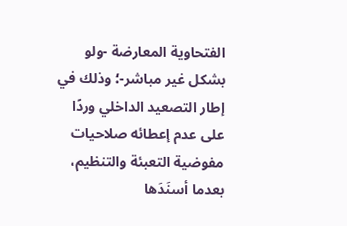الفتحاوية المعارضة -ولو بشكل غير مباشر-؛ وذلك في إطار التصعيد الداخلي وردًا على عدم إعطائه صلاحيات مفوضية التعبئة والتنظيم، بعدما أسنَدَها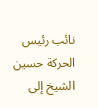نائب رئيس الحركة حسين الشيخ إلى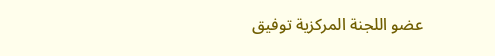عضو اللجنة المركزية توفيق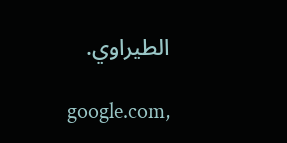الطيراوي.

google.com,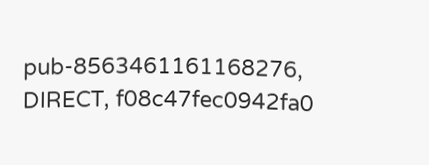pub-8563461161168276, DIRECT, f08c47fec0942fa0